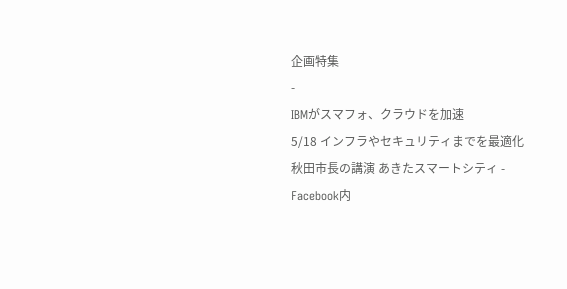企画特集
-
IBMがスマフォ、クラウドを加速
5/18 インフラやセキュリティまでを最適化
秋田市長の講演 あきたスマートシティ -
Facebook内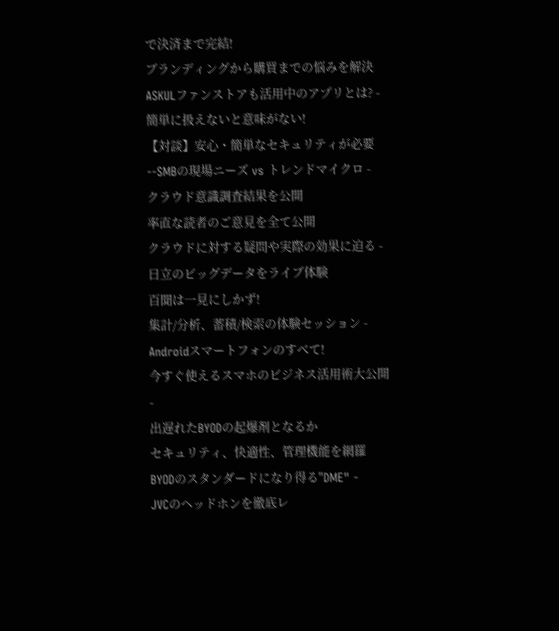で決済まで完結!
ブランディングから購買までの悩みを解決
ASKULファンストアも活用中のアプリとは? -
簡単に扱えないと意味がない!
【対談】安心・簡単なセキュリティが必要
--SMBの現場ニーズ vs トレンドマイクロ -
クラウド意識調査結果を公開
率直な読者のご意見を全て公開
クラウドに対する疑問や実際の効果に迫る -
日立のビッグデータをライブ体験
百聞は一見にしかず!
集計/分析、蓄積/検索の体験セッション -
Androidスマートフォンのすべて!
今すぐ使えるスマホのビジネス活用術大公開
-
出遅れたBYODの起爆剤となるか
セキュリティ、快適性、管理機能を網羅
BYODのスタンダードになり得る"DME" -
JVCのヘッドホンを徹底レ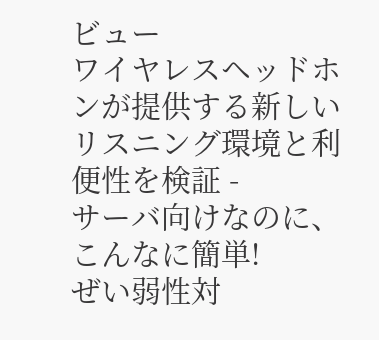ビュー
ワイヤレスヘッドホンが提供する新しい
リスニング環境と利便性を検証 -
サーバ向けなのに、こんなに簡単!
ぜい弱性対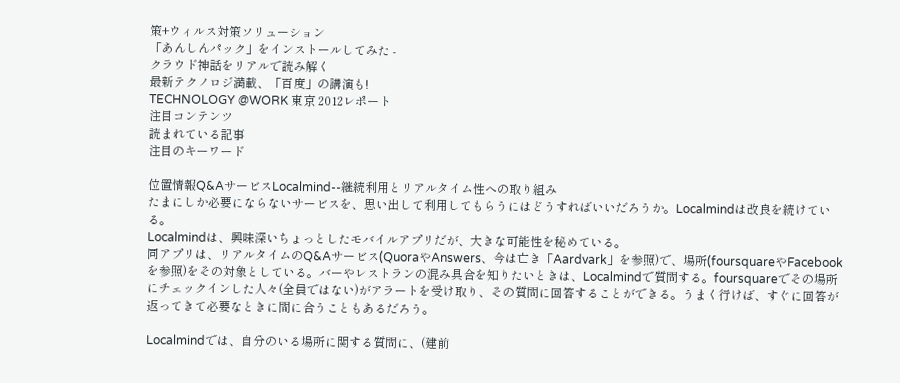策+ウィルス対策ソリューション
「あんしんパック」をインストールしてみた -
クラウド神話をリアルで読み解く
最新テクノロジ満載、「百度」の講演も!
TECHNOLOGY @WORK 東京 2012レポート
注目コンテンツ
読まれている記事
注目のキーワード

位置情報Q&AサービスLocalmind--継続利用とリアルタイム性への取り組み
たまにしか必要にならないサービスを、思い出して利用してもらうにはどうすればいいだろうか。Localmindは改良を続けている。
Localmindは、興味深いちょっとしたモバイルアプリだが、大きな可能性を秘めている。
同アプリは、リアルタイムのQ&Aサービス(QuoraやAnswers、今は亡き「Aardvark」を参照)で、場所(foursquareやFacebookを参照)をその対象としている。バーやレストランの混み具合を知りたいときは、Localmindで質問する。foursquareでその場所にチェックインした人々(全員ではない)がアラートを受け取り、その質問に回答することができる。うまく行けば、すぐに回答が返ってきて必要なときに間に合うこともあるだろう。

Localmindでは、自分のいる場所に関する質問に、(建前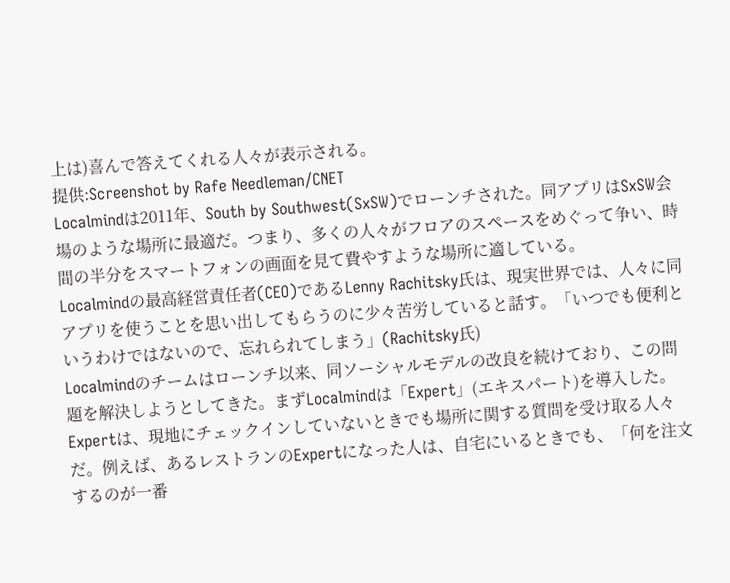上は)喜んで答えてくれる人々が表示される。
提供:Screenshot by Rafe Needleman/CNET
Localmindは2011年、South by Southwest(SxSW)でローンチされた。同アプリはSxSW会場のような場所に最適だ。つまり、多くの人々がフロアのスペースをめぐって争い、時間の半分をスマートフォンの画面を見て費やすような場所に適している。
Localmindの最高経営責任者(CEO)であるLenny Rachitsky氏は、現実世界では、人々に同アプリを使うことを思い出してもらうのに少々苦労していると話す。「いつでも便利というわけではないので、忘れられてしまう」(Rachitsky氏)
Localmindのチームはローンチ以来、同ソーシャルモデルの改良を続けており、この問題を解決しようとしてきた。まずLocalmindは「Expert」(エキスパート)を導入した。Expertは、現地にチェックインしていないときでも場所に関する質問を受け取る人々だ。例えば、あるレストランのExpertになった人は、自宅にいるときでも、「何を注文するのが一番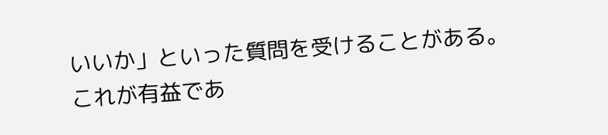いいか」といった質問を受けることがある。
これが有益であ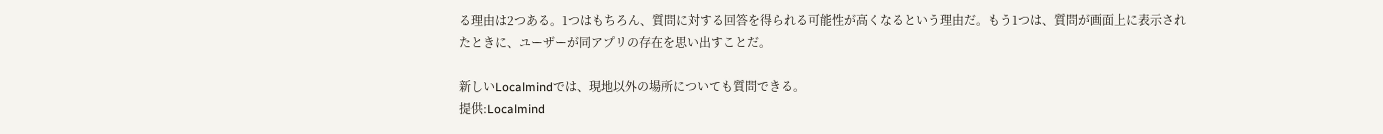る理由は2つある。1つはもちろん、質問に対する回答を得られる可能性が高くなるという理由だ。もう1つは、質問が画面上に表示されたときに、ユーザーが同アプリの存在を思い出すことだ。

新しいLocalmindでは、現地以外の場所についても質問できる。
提供:Localmind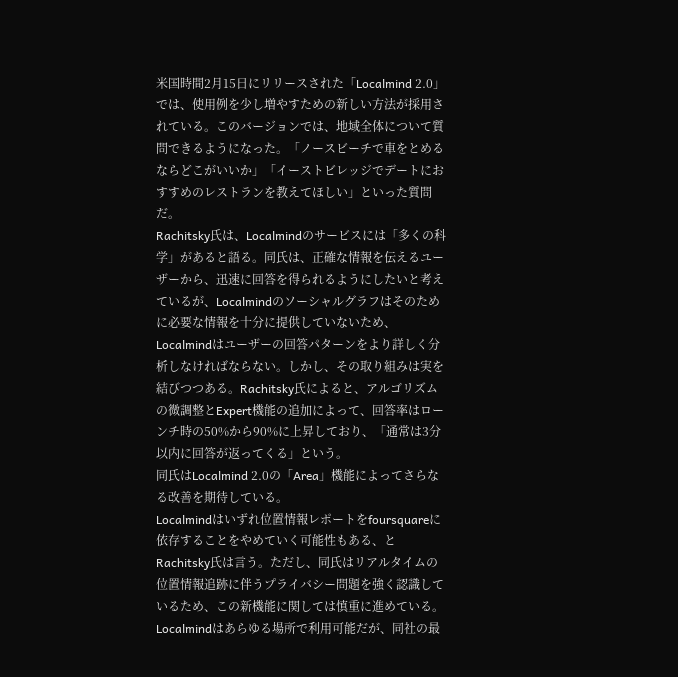米国時間2月15日にリリースされた「Localmind 2.0」では、使用例を少し増やすための新しい方法が採用されている。このバージョンでは、地域全体について質問できるようになった。「ノースビーチで車をとめるならどこがいいか」「イーストビレッジでデートにおすすめのレストランを教えてほしい」といった質問だ。
Rachitsky氏は、Localmindのサービスには「多くの科学」があると語る。同氏は、正確な情報を伝えるユーザーから、迅速に回答を得られるようにしたいと考えているが、Localmindのソーシャルグラフはそのために必要な情報を十分に提供していないため、Localmindはユーザーの回答パターンをより詳しく分析しなければならない。しかし、その取り組みは実を結びつつある。Rachitsky氏によると、アルゴリズムの微調整とExpert機能の追加によって、回答率はローンチ時の50%から90%に上昇しており、「通常は3分以内に回答が返ってくる」という。
同氏はLocalmind 2.0の「Area」機能によってさらなる改善を期待している。
Localmindはいずれ位置情報レポートをfoursquareに依存することをやめていく可能性もある、とRachitsky氏は言う。ただし、同氏はリアルタイムの位置情報追跡に伴うプライバシー問題を強く認識しているため、この新機能に関しては慎重に進めている。
Localmindはあらゆる場所で利用可能だが、同社の最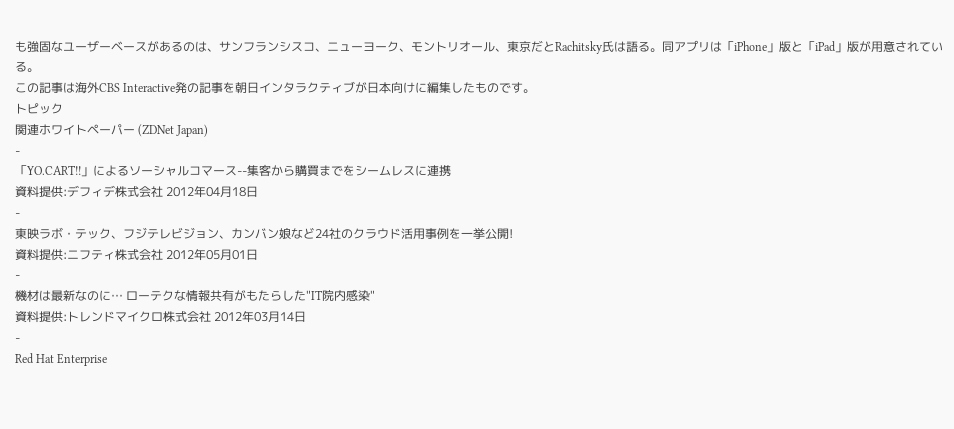も強固なユーザーベースがあるのは、サンフランシスコ、ニューヨーク、モントリオール、東京だとRachitsky氏は語る。同アプリは「iPhone」版と「iPad」版が用意されている。
この記事は海外CBS Interactive発の記事を朝日インタラクティブが日本向けに編集したものです。
トピック
関連ホワイトペーパー (ZDNet Japan)
-
「YO.CART!!」によるソーシャルコマース--集客から購買までをシームレスに連携
資料提供:デフィデ株式会社 2012年04月18日
-
東映ラボ・テック、フジテレビジョン、カンバン娘など24社のクラウド活用事例を一挙公開!
資料提供:ニフティ株式会社 2012年05月01日
-
機材は最新なのに… ローテクな情報共有がもたらした"IT院内感染"
資料提供:トレンドマイクロ株式会社 2012年03月14日
-
Red Hat Enterprise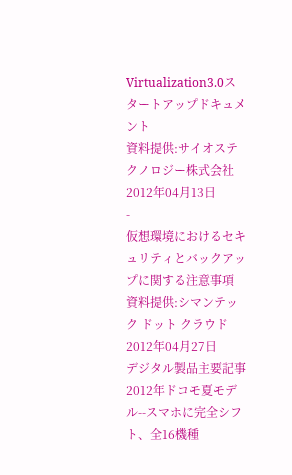Virtualization3.0スタートアップドキュメント
資料提供:サイオステクノロジー株式会社 2012年04月13日
-
仮想環境におけるセキュリティとバックアップに関する注意事項
資料提供:シマンテック ドット クラウド 2012年04月27日
デジタル製品主要記事
2012年ドコモ夏モデル--スマホに完全シフト、全16機種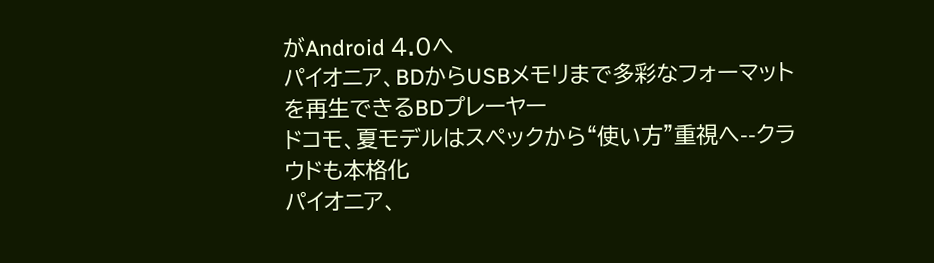がAndroid 4.0へ
パイオニア、BDからUSBメモリまで多彩なフォーマットを再生できるBDプレーヤー
ドコモ、夏モデルはスペックから“使い方”重視へ--クラウドも本格化
パイオニア、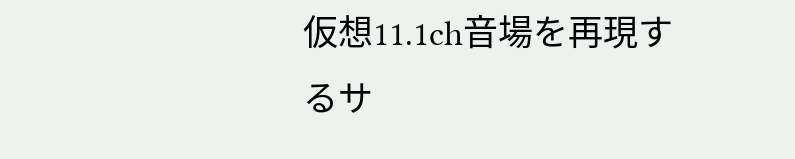仮想11.1ch音場を再現するサ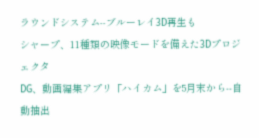ラウンドシステム--ブルーレイ3D再生も
シャープ、11種類の映像モードを備えた3Dプロジェクタ
DG、動画編集アプリ「ハイカム」を5月末から--自動抽出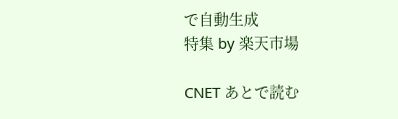で自動生成
特集 by 楽天市場

CNET あとで読む